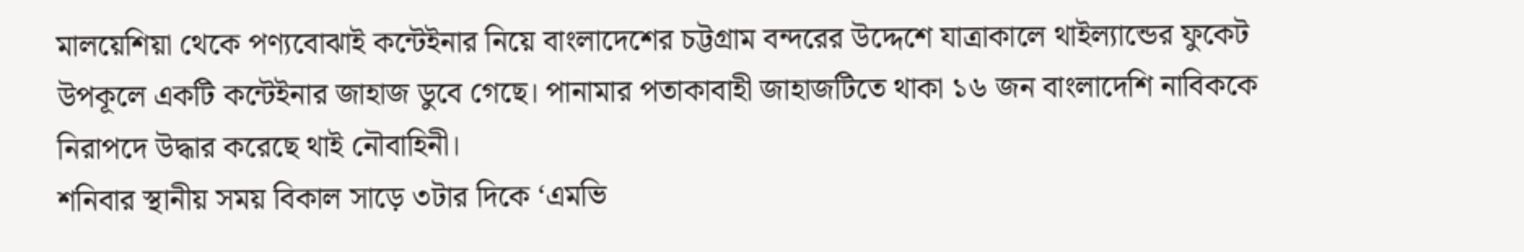মালয়েশিয়া থেকে পণ্যবোঝাই কন্টেইনার নিয়ে বাংলাদেশের চট্টগ্রাম বন্দরের উদ্দেশে যাত্রাকালে থাইল্যান্ডের ফুকেট উপকূলে একটি কন্টেইনার জাহাজ ডুবে গেছে। পানামার পতাকাবাহী জাহাজটিতে থাকা ১৬ জন বাংলাদেশি নাবিককে নিরাপদে উদ্ধার করেছে থাই নৌবাহিনী।
শনিবার স্থানীয় সময় বিকাল সাড়ে ৩টার দিকে ‘এমভি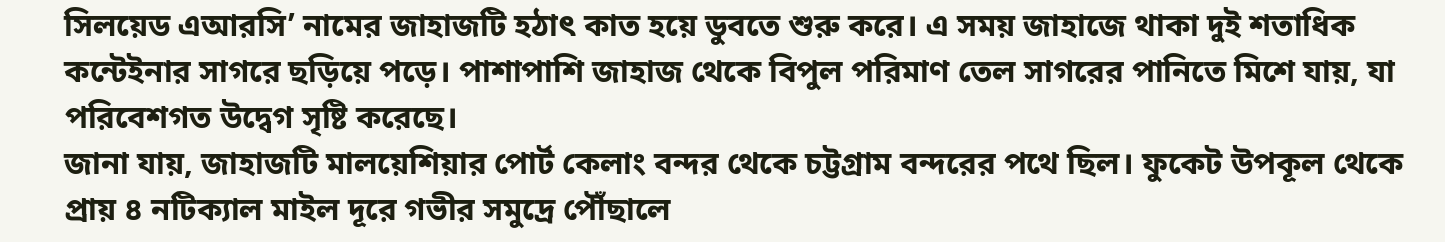সিলয়েড এআরসি’ নামের জাহাজটি হঠাৎ কাত হয়ে ডুবতে শুরু করে। এ সময় জাহাজে থাকা দুই শতাধিক কন্টেইনার সাগরে ছড়িয়ে পড়ে। পাশাপাশি জাহাজ থেকে বিপুল পরিমাণ তেল সাগরের পানিতে মিশে যায়, যা পরিবেশগত উদ্বেগ সৃষ্টি করেছে।
জানা যায়, জাহাজটি মালয়েশিয়ার পোর্ট কেলাং বন্দর থেকে চট্টগ্রাম বন্দরের পথে ছিল। ফুকেট উপকূল থেকে প্রায় ৪ নটিক্যাল মাইল দূরে গভীর সমুদ্রে পৌঁছালে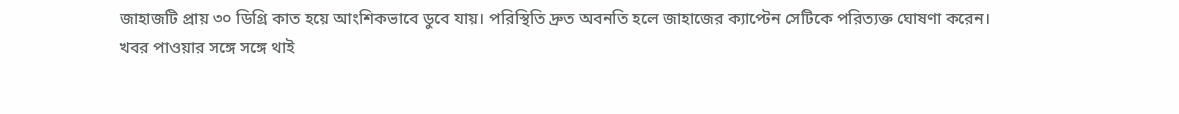জাহাজটি প্রায় ৩০ ডিগ্রি কাত হয়ে আংশিকভাবে ডুবে যায়। পরিস্থিতি দ্রুত অবনতি হলে জাহাজের ক্যাপ্টেন সেটিকে পরিত্যক্ত ঘোষণা করেন।
খবর পাওয়ার সঙ্গে সঙ্গে থাই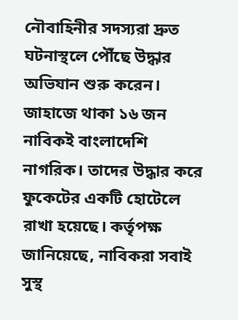নৌবাহিনীর সদস্যরা দ্রুত ঘটনাস্থলে পৌঁছে উদ্ধার অভিযান শুরু করেন। জাহাজে থাকা ১৬ জন নাবিকই বাংলাদেশি নাগরিক। তাদের উদ্ধার করে ফুকেটের একটি হোটেলে রাখা হয়েছে। কর্তৃপক্ষ জানিয়েছে, নাবিকরা সবাই সুস্থ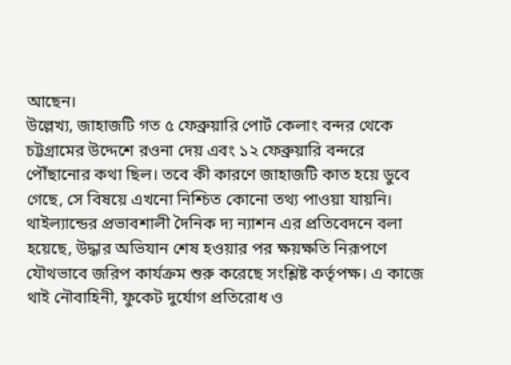আছেন।
উল্লেখ্য, জাহাজটি গত ৫ ফেব্রুয়ারি পোর্ট কেলাং বন্দর থেকে চট্টগ্রামের উদ্দেশে রওনা দেয় এবং ১২ ফেব্রুয়ারি বন্দরে পৌঁছানোর কথা ছিল। তবে কী কারণে জাহাজটি কাত হয়ে ডুবে গেছে, সে বিষয়ে এখনো নিশ্চিত কোনো তথ্য পাওয়া যায়নি।
থাইল্যান্ডের প্রভাবশালী দৈনিক দ্য ন্যাশন এর প্রতিবেদনে বলা হয়েছে, উদ্ধার অভিযান শেষ হওয়ার পর ক্ষয়ক্ষতি নিরূপণে যৌথভাবে জরিপ কার্যক্রম শুরু করেছে সংশ্লিষ্ট কর্তৃপক্ষ। এ কাজে থাই নৌবাহিনী, ফুকেট দুর্যোগ প্রতিরোধ ও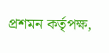প্রশমন কর্তৃপক্ষ,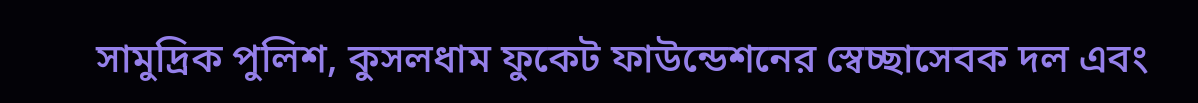সামুদ্রিক পুলিশ, কুসলধাম ফুকেট ফাউন্ডেশনের স্বেচ্ছাসেবক দল এবং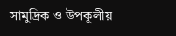সামুদ্রিক ও উপকূলীয়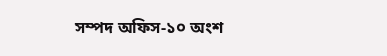সম্পদ অফিস-১০ অংশ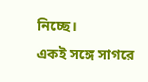নিচ্ছে।
একই সঙ্গে সাগরে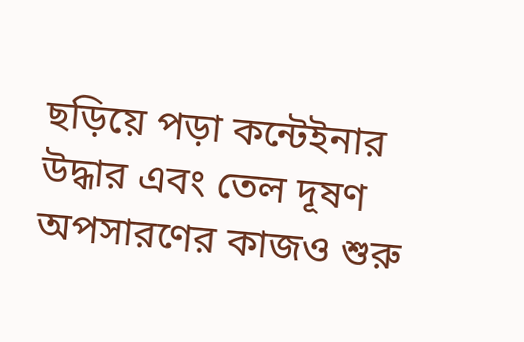ছড়িয়ে পড়া কন্টেইনার উদ্ধার এবং তেল দূষণ অপসারণের কাজও শুরু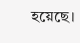হয়েছে।